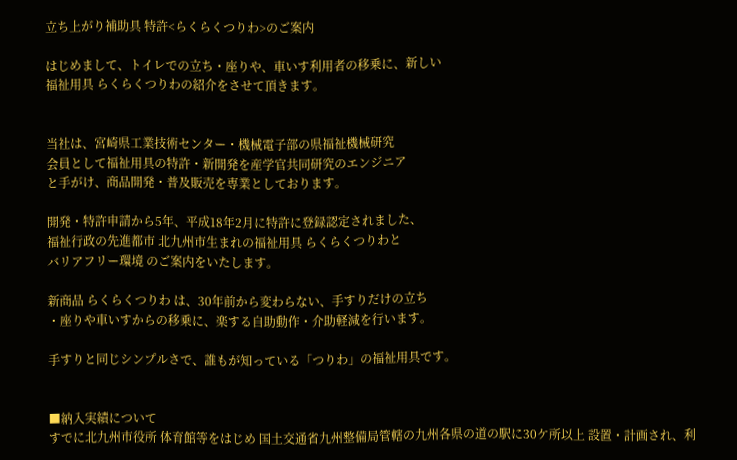立ち上がり補助具 特許<らくらくつりわ>のご案内

はじめまして、トイレでの立ち・座りや、車いす利用者の移乗に、新しい
福祉用具 らくらくつりわの紹介をさせて頂きます。


当社は、宮崎県工業技術センター・機械電子部の県福祉機械研究
会員として福祉用具の特許・新開発を産学官共同研究のエンジニア
と手がけ、商品開発・普及販売を専業としております。

開発・特許申請から5年、平成18年2月に特許に登録認定されました、
福祉行政の先進都市 北九州市生まれの福祉用具 らくらくつりわと
バリアフリー環境 のご案内をいたします。

新商品 らくらくつりわ は、30年前から変わらない、手すりだけの立ち
・座りや車いすからの移乗に、楽する自助動作・介助軽減を行います。

手すりと同じシンプルさで、誰もが知っている「つりわ」の福祉用具です。


■納入実績について
すでに北九州市役所 体育館等をはじめ 国土交通省九州整備局管轄の九州各県の道の駅に30ケ所以上 設置・計画され、利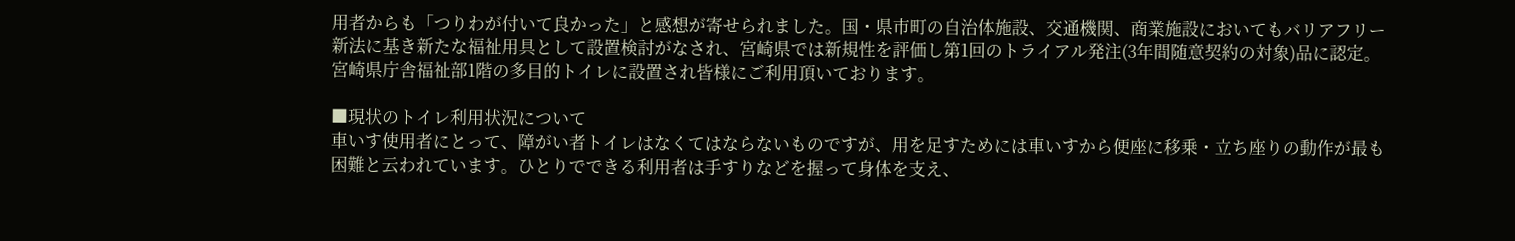用者からも「つりわが付いて良かった」と感想が寄せられました。国・県市町の自治体施設、交通機関、商業施設においてもバリアフリー新法に基き新たな福祉用具として設置検討がなされ、宮崎県では新規性を評価し第1回のトライアル発注(3年間随意契約の対象)品に認定。宮崎県庁舎福祉部1階の多目的トイレに設置され皆様にご利用頂いております。

■現状のトイレ利用状況について
車いす使用者にとって、障がい者トイレはなくてはならないものですが、用を足すためには車いすから便座に移乗・立ち座りの動作が最も困難と云われています。ひとりでできる利用者は手すりなどを握って身体を支え、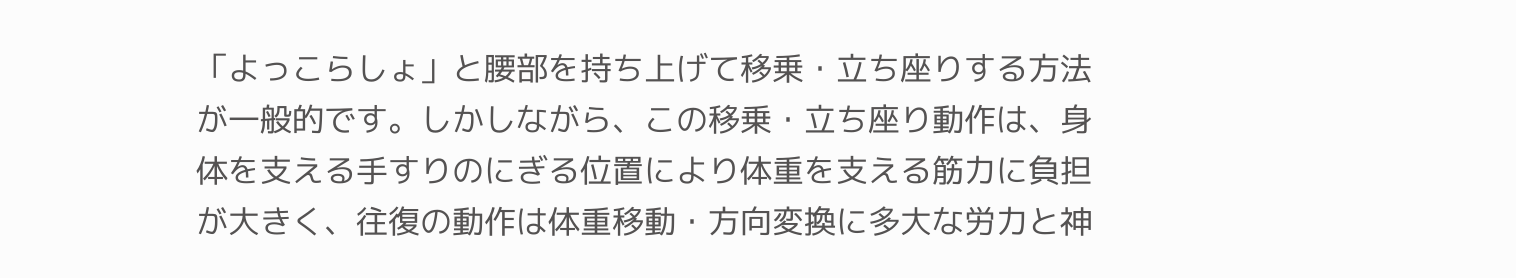「よっこらしょ」と腰部を持ち上げて移乗・立ち座りする方法が一般的です。しかしながら、この移乗・立ち座り動作は、身体を支える手すりのにぎる位置により体重を支える筋力に負担が大きく、往復の動作は体重移動・方向変換に多大な労力と神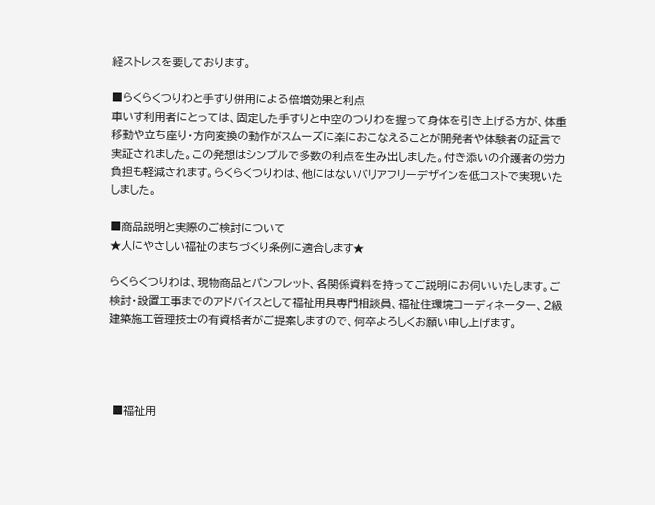経ストレスを要しております。

■らくらくつりわと手すり併用による倍増効果と利点
車いす利用者にとっては、固定した手すりと中空のつりわを握って身体を引き上げる方が、体重移動や立ち座り・方向変換の動作がスムーズに楽におこなえることが開発者や体験者の証言で実証されました。この発想はシンプルで多数の利点を生み出しました。付き添いの介護者の労力負担も軽減されます。らくらくつりわは、他にはないバリアフリーデザインを低コストで実現いたしました。

■商品説明と実際のご検討について
★人にやさしい福祉のまちづくり条例に適合します★

らくらくつりわは、現物商品とパンフレット、各関係資料を持ってご説明にお伺いいたします。ご検討・設置工事までのアドバイスとして福祉用具専門相談員、福祉住環境コーディネーター、2級建築施工管理技士の有資格者がご提案しますので、何卒よろしくお願い申し上げます。




 ■福祉用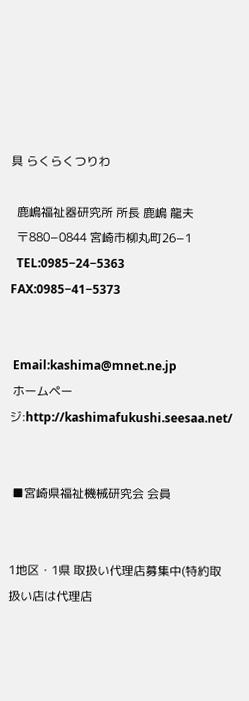具 らくらくつりわ

  鹿嶋福祉器研究所 所長 鹿嶋 龍夫
  〒880−0844 宮崎市柳丸町26−1
  TEL:0985−24−5363 FAX:0985−41−5373


 Email:kashima@mnet.ne.jp
 ホームページ:http://kashimafukushi.seesaa.net/


 ■宮崎県福祉機械研究会 会員


1地区・1県 取扱い代理店募集中(特約取扱い店は代理店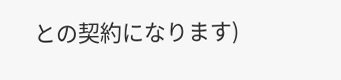との契約になります)